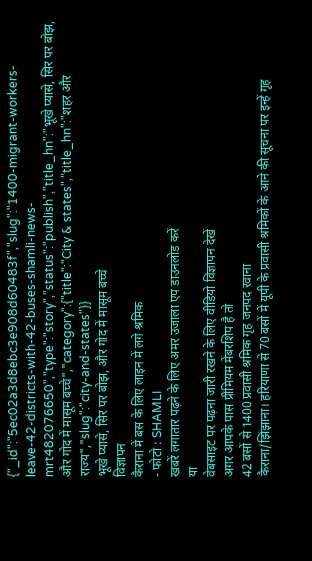{"_id":"5ec02a3d8ebc3e908d60483f","slug":"1400-migrant-workers-leave-42-districts-with-42-buses-shamli-news-mrt482076650","type":"story","status":"publish","title_hn":"भूखे प्यासे, सिर पर बोझ, और गोद में मासूम बच्चे","category":{"title":"City & states","title_hn":"शहर और राज्य","slug":"city-and-states"}}
भूखे प्यासे, सिर पर बोझ, और गोद में मासूम बच्चे
विज्ञापन
कैराना में बस के लिए लाइन में लगे श्रमिक
- फोटो : SHAMLI
खबरें लगातार पढ़ने के लिए अमर उजाला एप डाउनलोड करें
या
वेबसाइट पर पढ़ना जारी रखने के लिए वीडियो विज्ञापन देखें
अगर आपके पास प्रीमियम मेंबरशिप है तो
42 बसों से 1400 प्रवासी श्रमिक गृह जनपद रवाना
कैराना/झिंझाना। हरियाणा से 70 बसों में यूपी के प्रवासी श्रमिकों के आने की सूचना पर इन्हें गृह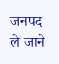जनपद ले जाने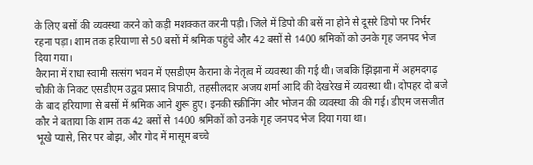के लिए बसों की व्यवस्था करने को कड़ी मशक्कत करनी पड़ी। जिले में डिपो की बसें ना होने से दूसरे डिपो पर निर्भर रहना पड़ा। शाम तक हरियाणा से 50 बसों में श्रमिक पहुंचे और 42 बसों से 1400 श्रमिकों को उनके गृह जनपद भेज दिया गया।
कैराना में राधा स्वामी सत्संग भवन में एसडीएम कैराना के नेतृत्व में व्यवस्था की गई थी। जबकि झिंझाना में अहमदगढ़ चौकी के निकट एसडीएम उद्वव प्रसाद त्रिपाठी, तहसीलदार अजय शर्मा आदि की देखरेख में व्यवस्था थी। दोपहर दो बजे के बाद हरियाणा से बसों में श्रमिक आने शुरू हुए। इनकी स्क्रीनिंग और भोजन की व्यवस्था की की गई। डीएम जसजीत कौर ने बताया कि शाम तक 42 बसों से 1400 श्रमिकों को उनके गृह जनपद भेज दिया गया था।
भूखे प्यासे, सिर पर बोझ, और गोद में मासूम बच्चे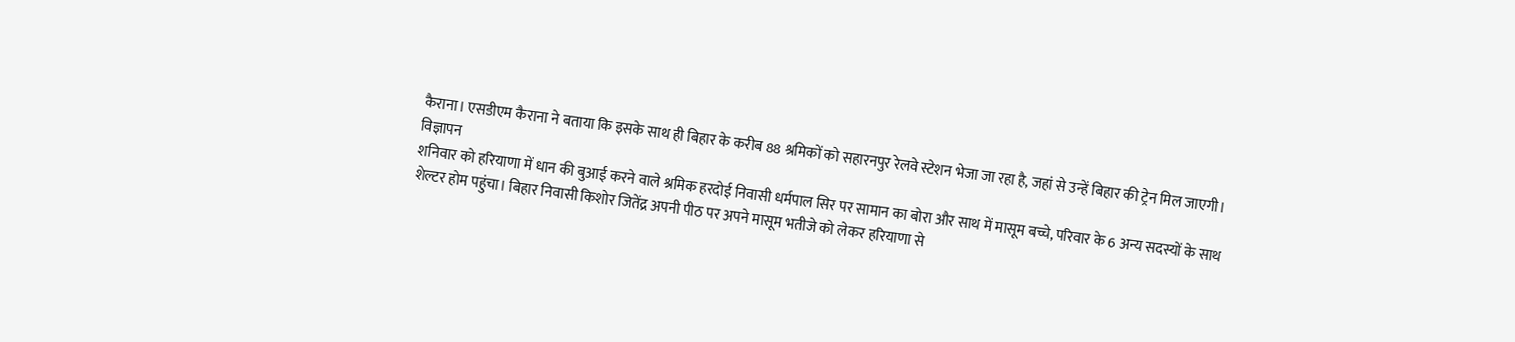कैराना। एसडीएम कैराना ने बताया कि इसके साथ ही बिहार के करीब 88 श्रमिकों को सहारनपुर रेलवे स्टेशन भेजा जा रहा है, जहां से उन्हें बिहार की ट्रेन मिल जाएगी।
विज्ञापन
शनिवार को हरियाणा में धान की बुआई करने वाले श्रमिक हरदोई निवासी धर्मपाल सिर पर सामान का बोरा और साथ में मासूम बच्चे, परिवार के 6 अन्य सदस्यों के साथ शेल्टर होम पहुंचा। बिहार निवासी किशोर जितेंद्र अपनी पीठ पर अपने मासूम भतीजे को लेकर हरियाणा से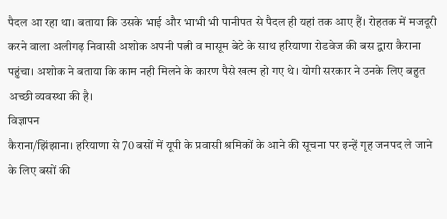पैदल आ रहा था। बताया कि उसके भाई और भाभी भी पानीपत से पैदल ही यहां तक आए हैं। रोहतक में मजदूरी करने वाला अलीगढ़ निवासी अशोक अपनी पत्नी व मासूम बेटे के साथ हरियाणा रोडवेज की बस द्वारा कैराना पहुंचा। अशोक ने बताया कि काम नही मिलने के कारण पैसे खत्म हो गए थे। योगी सरकार ने उनके लिए बहुत अच्छी व्यवस्था की है।
विज्ञापन
कैराना/झिंझाना। हरियाणा से 70 बसों में यूपी के प्रवासी श्रमिकों के आने की सूचना पर इन्हें गृह जनपद ले जाने के लिए बसों की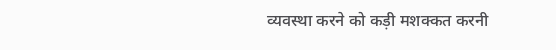व्यवस्था करने को कड़ी मशक्कत करनी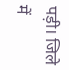पड़ी। जिले में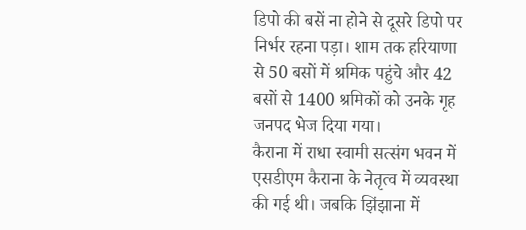डिपो की बसें ना होने से दूसरे डिपो पर निर्भर रहना पड़ा। शाम तक हरियाणा से 50 बसों में श्रमिक पहुंचे और 42 बसों से 1400 श्रमिकों को उनके गृह जनपद भेज दिया गया।
कैराना में राधा स्वामी सत्संग भवन में एसडीएम कैराना के नेतृत्व में व्यवस्था की गई थी। जबकि झिंझाना में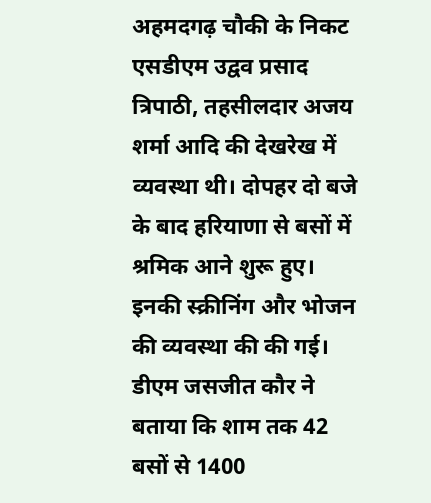अहमदगढ़ चौकी के निकट एसडीएम उद्वव प्रसाद त्रिपाठी, तहसीलदार अजय शर्मा आदि की देखरेख में व्यवस्था थी। दोपहर दो बजे के बाद हरियाणा से बसों में श्रमिक आने शुरू हुए। इनकी स्क्रीनिंग और भोजन की व्यवस्था की की गई। डीएम जसजीत कौर ने बताया कि शाम तक 42 बसों से 1400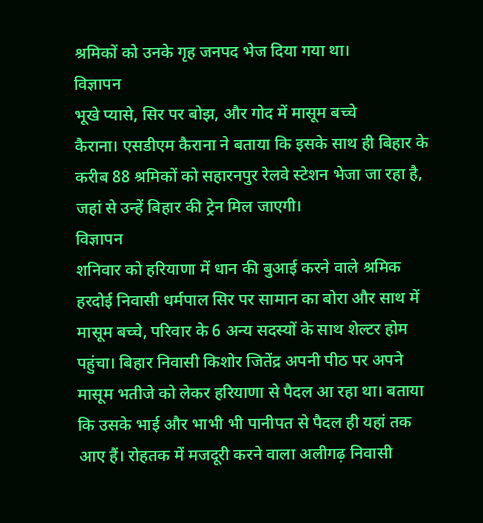श्रमिकों को उनके गृह जनपद भेज दिया गया था।
विज्ञापन
भूखे प्यासे, सिर पर बोझ, और गोद में मासूम बच्चे
कैराना। एसडीएम कैराना ने बताया कि इसके साथ ही बिहार के करीब 88 श्रमिकों को सहारनपुर रेलवे स्टेशन भेजा जा रहा है, जहां से उन्हें बिहार की ट्रेन मिल जाएगी।
विज्ञापन
शनिवार को हरियाणा में धान की बुआई करने वाले श्रमिक हरदोई निवासी धर्मपाल सिर पर सामान का बोरा और साथ में मासूम बच्चे, परिवार के 6 अन्य सदस्यों के साथ शेल्टर होम पहुंचा। बिहार निवासी किशोर जितेंद्र अपनी पीठ पर अपने मासूम भतीजे को लेकर हरियाणा से पैदल आ रहा था। बताया कि उसके भाई और भाभी भी पानीपत से पैदल ही यहां तक आए हैं। रोहतक में मजदूरी करने वाला अलीगढ़ निवासी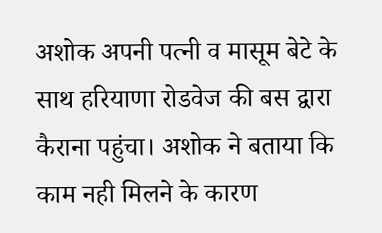अशोक अपनी पत्नी व मासूम बेटे के साथ हरियाणा रोडवेज की बस द्वारा कैराना पहुंचा। अशोक ने बताया कि काम नही मिलने के कारण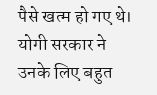पैसे खत्म हो गए थे। योगी सरकार ने उनके लिए बहुत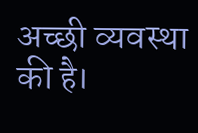अच्छी व्यवस्था की है।